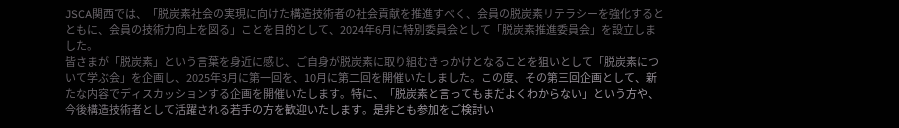JSCA関西では、「脱炭素社会の実現に向けた構造技術者の社会貢献を推進すべく、会員の脱炭素リテラシーを強化するとともに、会員の技術力向上を図る」ことを目的として、2024年6月に特別委員会として「脱炭素推進委員会」を設立しました。
皆さまが「脱炭素」という言葉を身近に感じ、ご自身が脱炭素に取り組むきっかけとなることを狙いとして「脱炭素について学ぶ会」を企画し、2025年3月に第一回を、10月に第二回を開催いたしました。この度、その第三回企画として、新たな内容でディスカッションする企画を開催いたします。特に、「脱炭素と言ってもまだよくわからない」という方や、今後構造技術者として活躍される若手の方を歓迎いたします。是非とも参加をご検討い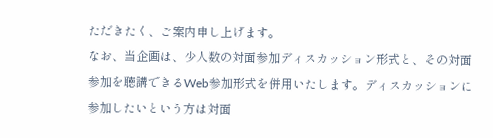ただきたく、ご案内申し上げます。
なお、当企画は、少人数の対面参加ディスカッション形式と、その対面参加を聴講できるWeb参加形式を併用いたします。ディスカッションに参加したいという方は対面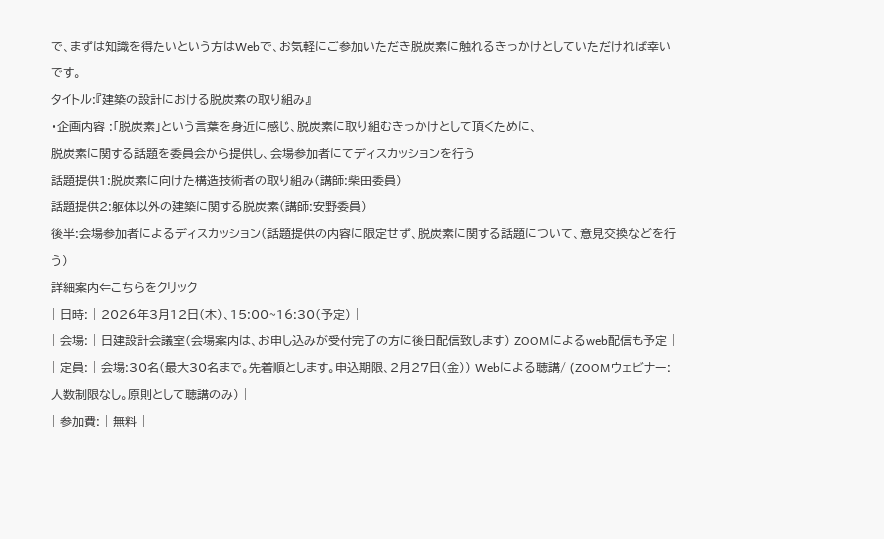で、まずは知識を得たいという方はWebで、お気軽にご参加いただき脱炭素に触れるきっかけとしていただければ幸いです。
タイトル:『建築の設計における脱炭素の取り組み』
・企画内容 :「脱炭素」という言葉を身近に感じ、脱炭素に取り組むきっかけとして頂くために、
脱炭素に関する話題を委員会から提供し、会場参加者にてディスカッションを行う
話題提供1:脱炭素に向けた構造技術者の取り組み(講師:柴田委員)
話題提供2:躯体以外の建築に関する脱炭素(講師:安野委員)
後半:会場参加者によるディスカッション(話題提供の内容に限定せず、脱炭素に関する話題について、意見交換などを行う)
詳細案内⇐こちらをクリック
| 日時: | 2026年3月12日(木)、15:00~16:30(予定) |
| 会場: | 日建設計会議室(会場案内は、お申し込みが受付完了の方に後日配信致します) ZOOMによるweb配信も予定 |
| 定員: | 会場:30名(最大30名まで。先着順とします。申込期限、2月27日(金)) Webによる聴講/ (ZOOMウェビナー:人数制限なし。原則として聴講のみ) |
| 参加費: | 無料 |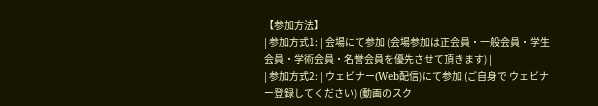【参加方法】
| 参加方式1: | 会場にて参加 (会場参加は正会員・一般会員・学生会員・学術会員・名誉会員を優先させて頂きます) |
| 参加方式2: | ウェビナー(Web配信)にて参加 (ご自身で ウェビナー登録してください) (動画のスク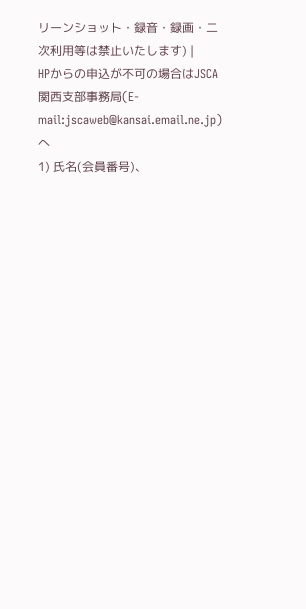リーンショット・録音・録画・二次利用等は禁止いたします) |
HPからの申込が不可の場合はJSCA関西支部事務局(E-mail:jscaweb@kansai.email.ne.jp)へ
1) 氏名(会員番号)、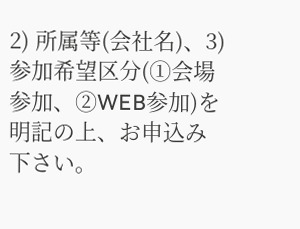2) 所属等(会社名)、3) 参加希望区分(①会場参加、②WEB参加)を明記の上、お申込み下さい。